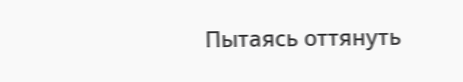Пытаясь оттянуть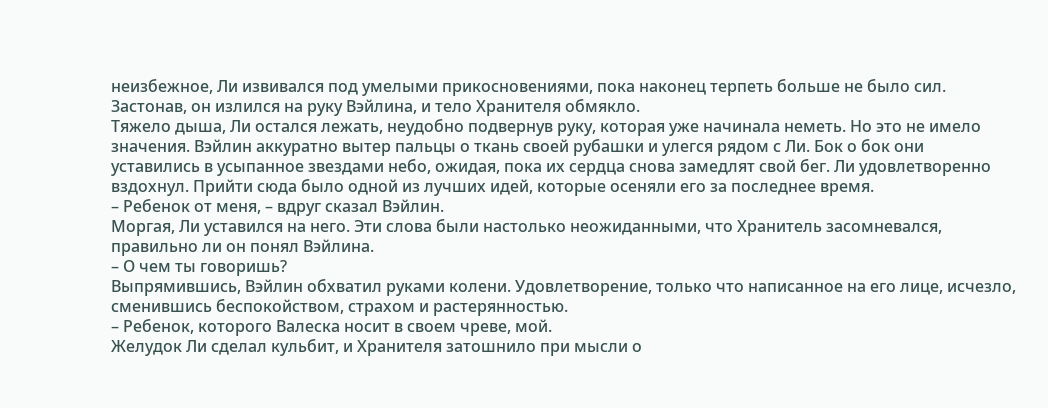неизбежное, Ли извивался под умелыми прикосновениями, пока наконец терпеть больше не было сил. Застонав, он излился на руку Вэйлина, и тело Хранителя обмякло.
Тяжело дыша, Ли остался лежать, неудобно подвернув руку, которая уже начинала неметь. Но это не имело значения. Вэйлин аккуратно вытер пальцы о ткань своей рубашки и улегся рядом с Ли. Бок о бок они уставились в усыпанное звездами небо, ожидая, пока их сердца снова замедлят свой бег. Ли удовлетворенно вздохнул. Прийти сюда было одной из лучших идей, которые осеняли его за последнее время.
– Ребенок от меня, – вдруг сказал Вэйлин.
Моргая, Ли уставился на него. Эти слова были настолько неожиданными, что Хранитель засомневался, правильно ли он понял Вэйлина.
– О чем ты говоришь?
Выпрямившись, Вэйлин обхватил руками колени. Удовлетворение, только что написанное на его лице, исчезло, сменившись беспокойством, страхом и растерянностью.
– Ребенок, которого Валеска носит в своем чреве, мой.
Желудок Ли сделал кульбит, и Хранителя затошнило при мысли о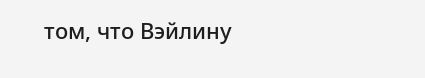том, что Вэйлину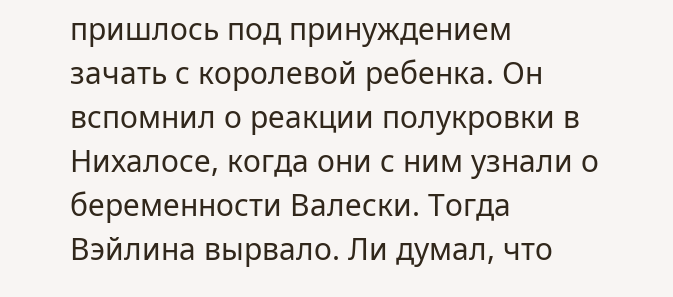пришлось под принуждением зачать с королевой ребенка. Он вспомнил о реакции полукровки в Нихалосе, когда они с ним узнали о беременности Валески. Тогда Вэйлина вырвало. Ли думал, что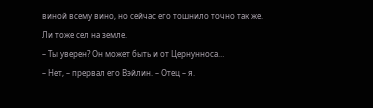виной всему вино, но сейчас его тошнило точно так же.
Ли тоже сел на земле.
– Ты уверен? Он может быть и от Цернунноса…
– Нет, – прервал его Вэйлин. – Отец – я.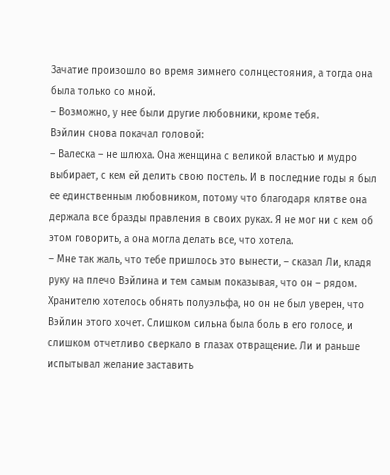Зачатие произошло во время зимнего солнцестояния, а тогда она была только со мной.
– Возможно, у нее были другие любовники, кроме тебя.
Вэйлин снова покачал головой:
– Валеска – не шлюха. Она женщина с великой властью и мудро выбирает, с кем ей делить свою постель. И в последние годы я был ее единственным любовником, потому что благодаря клятве она держала все бразды правления в своих руках. Я не мог ни с кем об этом говорить, а она могла делать все, что хотела.
– Мне так жаль, что тебе пришлось это вынести, – сказал Ли, кладя руку на плечо Вэйлина и тем самым показывая, что он – рядом. Хранителю хотелось обнять полуэльфа, но он не был уверен, что Вэйлин этого хочет. Слишком сильна была боль в его голосе, и слишком отчетливо сверкало в глазах отвращение. Ли и раньше испытывал желание заставить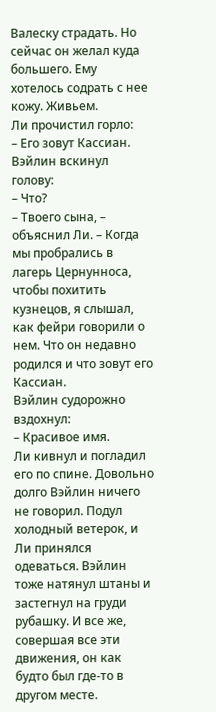Валеску страдать. Но сейчас он желал куда большего. Ему хотелось содрать с нее кожу. Живьем.
Ли прочистил горло:
– Его зовут Кассиан.
Вэйлин вскинул голову:
– Что?
– Твоего сына, – объяснил Ли. – Когда мы пробрались в лагерь Цернунноса, чтобы похитить кузнецов, я слышал, как фейри говорили о нем. Что он недавно родился и что зовут его Кассиан.
Вэйлин судорожно вздохнул:
– Красивое имя.
Ли кивнул и погладил его по спине. Довольно долго Вэйлин ничего не говорил. Подул холодный ветерок, и Ли принялся одеваться. Вэйлин тоже натянул штаны и застегнул на груди рубашку. И все же, совершая все эти движения, он как будто был где-то в другом месте.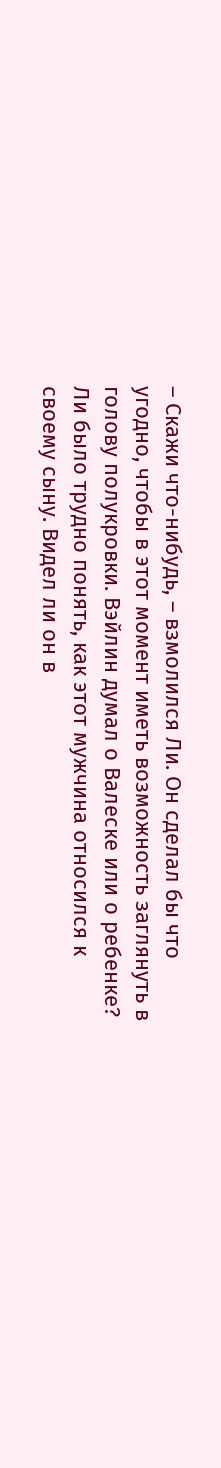– Скажи что-нибудь, – взмолился Ли. Он сделал бы что угодно, чтобы в этот момент иметь возможность заглянуть в голову полукровки. Вэйлин думал о Валеске или о ребенке? Ли было трудно понять, как этот мужчина относился к своему сыну. Видел ли он в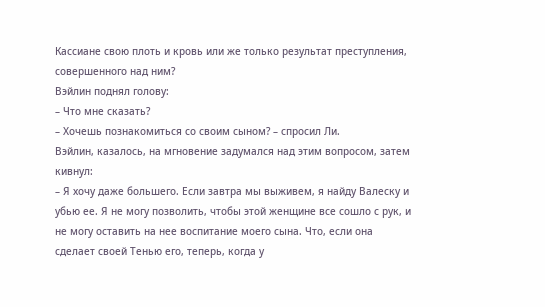Кассиане свою плоть и кровь или же только результат преступления, совершенного над ним?
Вэйлин поднял голову:
– Что мне сказать?
– Хочешь познакомиться со своим сыном? – спросил Ли.
Вэйлин, казалось, на мгновение задумался над этим вопросом, затем кивнул:
– Я хочу даже большего. Если завтра мы выживем, я найду Валеску и убью ее. Я не могу позволить, чтобы этой женщине все сошло с рук, и не могу оставить на нее воспитание моего сына. Что, если она сделает своей Тенью его, теперь, когда у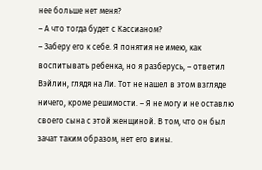нее больше нет меня?
– А что тогда будет с Кассианом?
– Заберу его к себе. Я понятия не имею, как воспитывать ребенка, но я разберусь, – ответил Вэйлин, глядя на Ли. Тот не нашел в этом взгляде ничего, кроме решимости. – Я не могу и не оставлю своего сына с этой женщиной. В том, что он был зачат таким образом, нет его вины.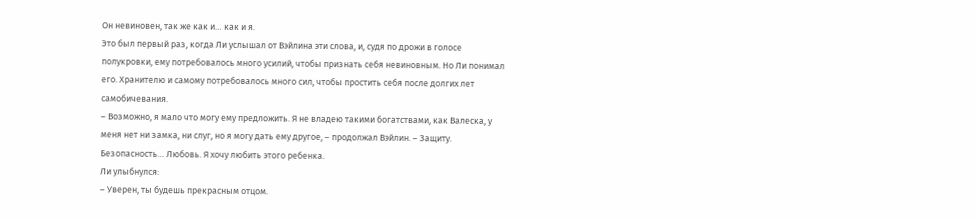Он невиновен, так же как и… как и я.
Это был первый раз, когда Ли услышал от Вэйлина эти слова, и, судя по дрожи в голосе полукровки, ему потребовалось много усилий, чтобы признать себя невиновным. Но Ли понимал его. Хранителю и самому потребовалось много сил, чтобы простить себя после долгих лет самобичевания.
– Возможно, я мало что могу ему предложить. Я не владею такими богатствами, как Валеска, у меня нет ни замка, ни слуг, но я могу дать ему другое, – продолжал Вэйлин. – Защиту. Безопасность… Любовь. Я хочу любить этого ребенка.
Ли улыбнулся:
– Уверен, ты будешь прекрасным отцом.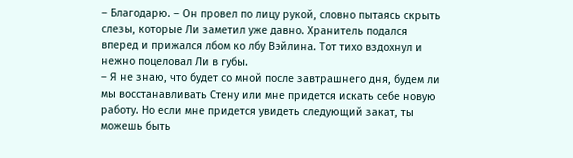– Благодарю. – Он провел по лицу рукой, словно пытаясь скрыть слезы, которые Ли заметил уже давно. Хранитель подался вперед и прижался лбом ко лбу Вэйлина. Тот тихо вздохнул и нежно поцеловал Ли в губы.
– Я не знаю, что будет со мной после завтрашнего дня, будем ли мы восстанавливать Стену или мне придется искать себе новую работу. Но если мне придется увидеть следующий закат, ты можешь быть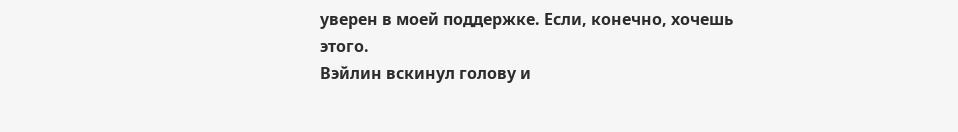уверен в моей поддержке. Если, конечно, хочешь этого.
Вэйлин вскинул голову и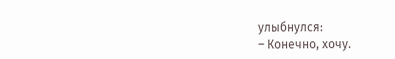улыбнулся:
– Конечно, хочу.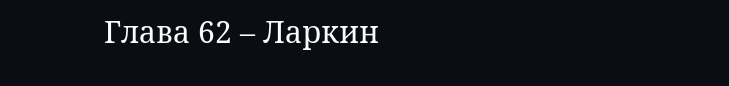Глава 62 – Ларкин